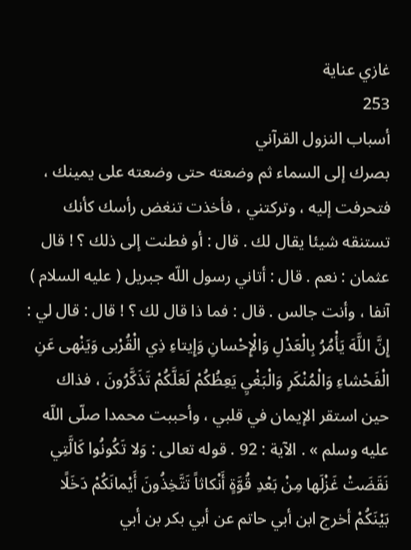غازي عناية
253
أسباب النزول القرآني
بصرك إلى السماء ثم وضعته حتى وضعته على يمينك ، فتحرفت إليه ، وتركتني ، فأخذت تنغض رأسك كأنك تستنقه شيئا يقال لك . قال : أو فطنت إلى ذلك ؟ ! قال عثمان : نعم . قال : أتاني رسول اللّه جبريل ( عليه السلام ) آنفا ، وأنت جالس . قال : فما ذا قال لك ؟ ! قال : قال لي : إِنَّ اللَّهَ يَأْمُرُ بِالْعَدْلِ وَالْإِحْسانِ وَإِيتاءِ ذِي الْقُرْبى وَيَنْهى عَنِ الْفَحْشاءِ وَالْمُنْكَرِ وَالْبَغْيِ يَعِظُكُمْ لَعَلَّكُمْ تَذَكَّرُونَ ، فذاك حين استقر الإيمان في قلبي ، وأحببت محمدا صلّى اللّه عليه وسلم » . الآية : 92 . قوله تعالى : وَلا تَكُونُوا كَالَّتِي نَقَضَتْ غَزْلَها مِنْ بَعْدِ قُوَّةٍ أَنْكاثاً تَتَّخِذُونَ أَيْمانَكُمْ دَخَلًا بَيْنَكُمْ أخرج ابن أبي حاتم عن أبي بكر بن أبي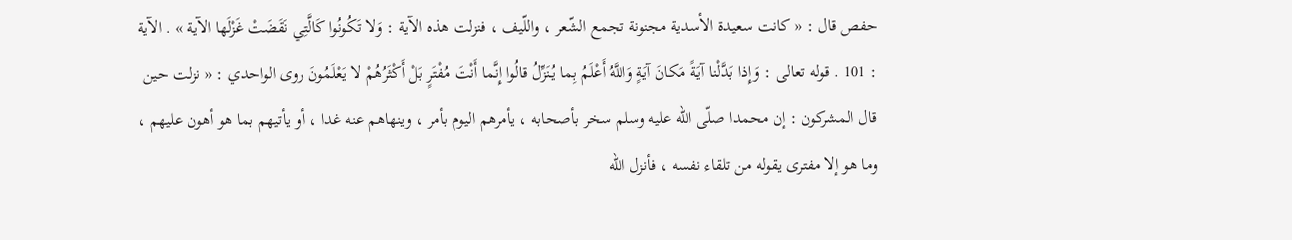حفص قال : « كانت سعيدة الأسدية مجنونة تجمع الشّعر ، واللّيف ، فنزلت هذه الآية : وَلا تَكُونُوا كَالَّتِي نَقَضَتْ غَزْلَها الآية » . الآية : 101 . قوله تعالى : وَإِذا بَدَّلْنا آيَةً مَكانَ آيَةٍ وَاللَّهُ أَعْلَمُ بِما يُنَزِّلُ قالُوا إِنَّما أَنْتَ مُفْتَرٍ بَلْ أَكْثَرُهُمْ لا يَعْلَمُونَ روى الواحدي : « نزلت حين قال المشركون : إن محمدا صلّى اللّه عليه وسلم سخر بأصحابه ، يأمرهم اليوم بأمر ، وينهاهم عنه غدا ، أو يأتيهم بما هو أهون عليهم ، وما هو إلا مفترى يقوله من تلقاء نفسه ، فأنزل اللّه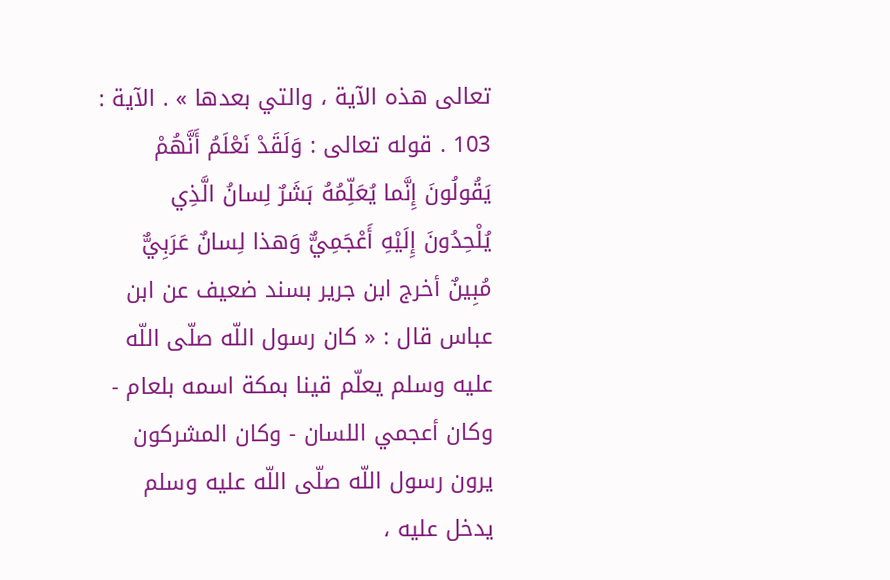تعالى هذه الآية ، والتي بعدها » . الآية : 103 . قوله تعالى : وَلَقَدْ نَعْلَمُ أَنَّهُمْ يَقُولُونَ إِنَّما يُعَلِّمُهُ بَشَرٌ لِسانُ الَّذِي يُلْحِدُونَ إِلَيْهِ أَعْجَمِيٌّ وَهذا لِسانٌ عَرَبِيٌّ مُبِينٌ أخرج ابن جرير بسند ضعيف عن ابن عباس قال : « كان رسول اللّه صلّى اللّه عليه وسلم يعلّم قينا بمكة اسمه بلعام - وكان أعجمي اللسان - وكان المشركون يرون رسول اللّه صلّى اللّه عليه وسلم يدخل عليه ،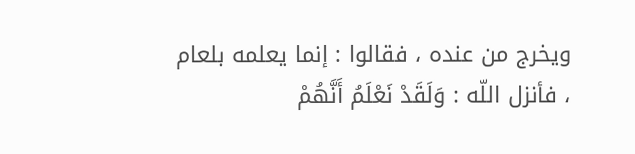ويخرج من عنده ، فقالوا : إنما يعلمه بلعام ، فأنزل اللّه : وَلَقَدْ نَعْلَمُ أَنَّهُمْ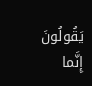يَقُولُونَ إِنَّما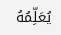يُعَلِّمُهُ